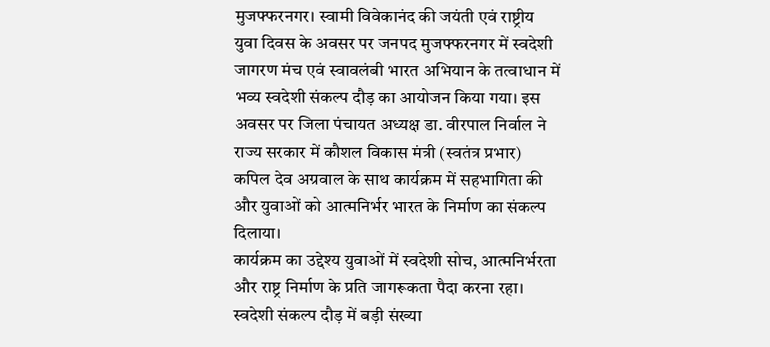मुजफ्फरनगर। स्वामी विवेकानंद की जयंती एवं राष्ट्रीय युवा दिवस के अवसर पर जनपद मुजफ्फरनगर में स्वदेशी जागरण मंच एवं स्वावलंबी भारत अभियान के तत्वाधान में भव्य स्वदेशी संकल्प दौड़ का आयोजन किया गया। इस अवसर पर जिला पंचायत अध्यक्ष डा. वीरपाल निर्वाल ने राज्य सरकार में कौशल विकास मंत्री (स्वतंत्र प्रभार) कपिल देव अग्रवाल के साथ कार्यक्रम में सहभागिता की और युवाओं को आत्मनिर्भर भारत के निर्माण का संकल्प दिलाया।
कार्यक्रम का उद्देश्य युवाओं में स्वदेशी सोच, आत्मनिर्भरता और राष्ट्र निर्माण के प्रति जागरूकता पैदा करना रहा। स्वदेशी संकल्प दौड़ में बड़ी संख्या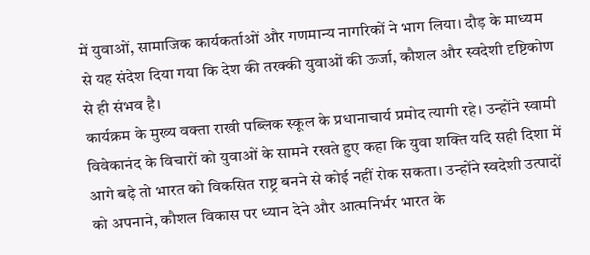में युवाओं, सामाजिक कार्यकर्ताओं और गणमान्य नागरिकों ने भाग लिया। दौड़ के माध्यम से यह संदेश दिया गया कि देश की तरक्की युवाओं की ऊर्जा, कौशल और स्वदेशी दृष्टिकोण से ही संभव है।
कार्यक्रम के मुख्य वक्ता राखी पब्लिक स्कूल के प्रधानाचार्य प्रमोद त्यागी रहे। उन्होंने स्वामी विवेकानंद के विचारों को युवाओं के सामने रखते हुए कहा कि युवा शक्ति यदि सही दिशा में आगे बढ़े तो भारत को विकसित राष्ट्र बनने से कोई नहीं रोक सकता। उन्होंने स्वदेशी उत्पादों को अपनाने, कौशल विकास पर ध्यान देने और आत्मनिर्भर भारत के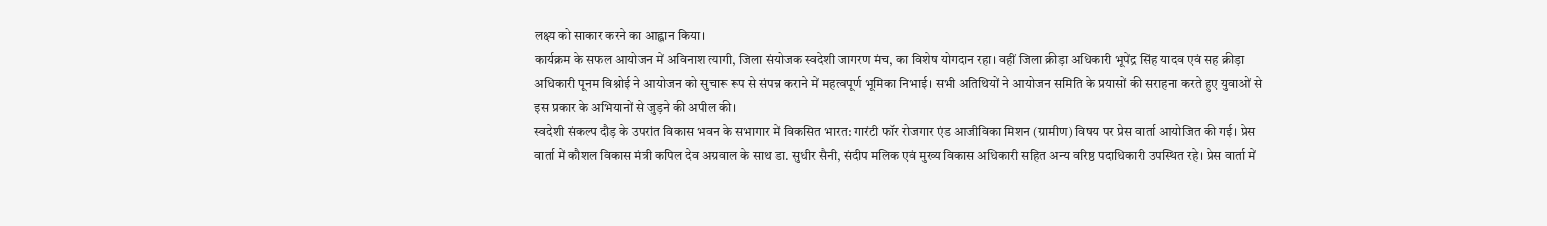लक्ष्य को साकार करने का आह्वान किया।
कार्यक्रम के सफल आयोजन में अविनाश त्यागी, जिला संयोजक स्वदेशी जागरण मंच, का विशेष योगदान रहा। वहीं जिला क्रीड़ा अधिकारी भूपेंद्र सिंह यादव एवं सह क्रीड़ा अधिकारी पूनम विश्नोई ने आयोजन को सुचारू रूप से संपन्न कराने में महत्वपूर्ण भूमिका निभाई। सभी अतिथियों ने आयोजन समिति के प्रयासों की सराहना करते हुए युवाओं से इस प्रकार के अभियानों से जुड़ने की अपील की।
स्वदेशी संकल्प दौड़ के उपरांत विकास भवन के सभागार में विकसित भारत: गारंटी फॉर रोजगार एंड आजीविका मिशन (ग्रामीण) विषय पर प्रेस वार्ता आयोजित की गई। प्रेस वार्ता में कौशल विकास मंत्री कपिल देव अग्रवाल के साथ डा. सुधीर सैनी, संदीप मलिक एवं मुख्य विकास अधिकारी सहित अन्य वरिष्ठ पदाधिकारी उपस्थित रहे। प्रेस वार्ता में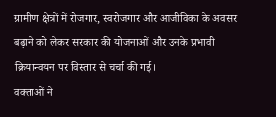ग्रामीण क्षेत्रों में रोजगार, स्वरोजगार और आजीविका के अवसर बढ़ाने को लेकर सरकार की योजनाओं और उनके प्रभावी क्रियान्वयन पर विस्तार से चर्चा की गई।
वक्ताओं ने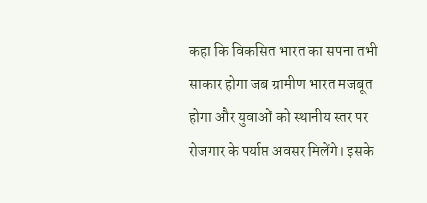कहा कि विकसित भारत का सपना तभी साकार होगा जब ग्रामीण भारत मजबूत होगा और युवाओं को स्थानीय स्तर पर रोजगार के पर्याप्त अवसर मिलेंगे। इसके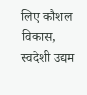लिए कौशल विकास, स्वदेशी उद्यम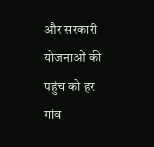और सरकारी योजनाओं की पहुंच को हर गांव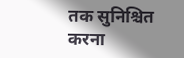तक सुनिश्चित करना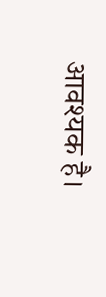आवश्यक है।